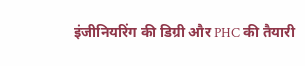इंजीनियरिंग की डिग्री और PHC की तैयारी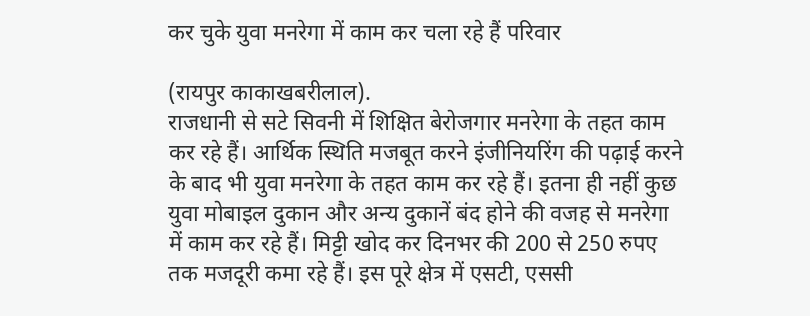कर चुके युवा मनरेगा में काम कर चला रहे हैं परिवार

(रायपुर काकाखबरीलाल).
राजधानी से सटे सिवनी में शिक्षित बेरोजगार मनरेगा के तहत काम कर रहे हैं। आर्थिक स्थिति मजबूत करने इंजीनियरिंग की पढ़ाई करने के बाद भी युवा मनरेगा के तहत काम कर रहे हैं। इतना ही नहीं कुछ युवा मोबाइल दुकान और अन्य दुकानें बंद होने की वजह से मनरेगा में काम कर रहे हैं। मिट्टी खोद कर दिनभर की 200 से 250 रुपए तक मजदूरी कमा रहे हैं। इस पूरे क्षेत्र में एसटी, एससी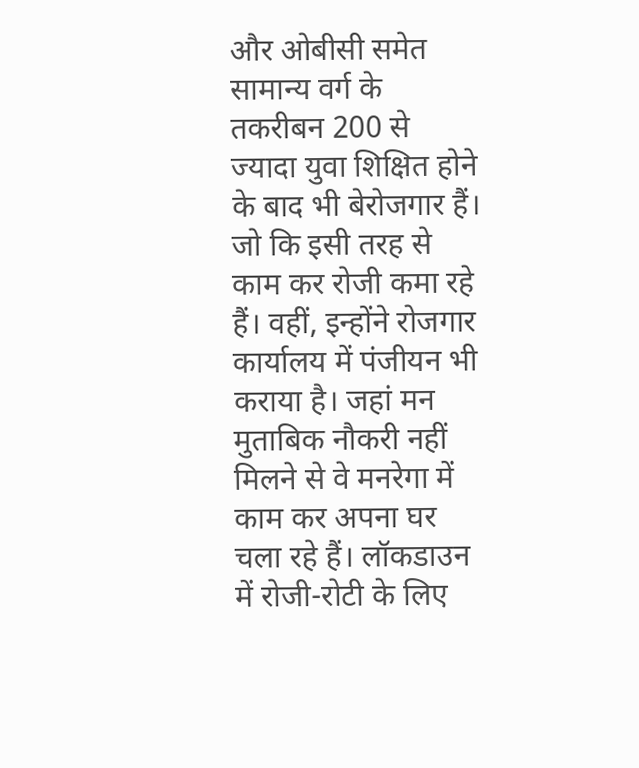और ओबीसी समेत सामान्य वर्ग के तकरीबन 200 से ज्यादा युवा शिक्षित होने के बाद भी बेरोजगार हैं। जो कि इसी तरह से काम कर रोजी कमा रहे हैं। वहीं, इन्होंने रोजगार कार्यालय में पंजीयन भी कराया है। जहां मन मुताबिक नौकरी नहीं मिलने से वे मनरेगा में काम कर अपना घर चला रहे हैं। लॉकडाउन में रोजी-रोटी के लिए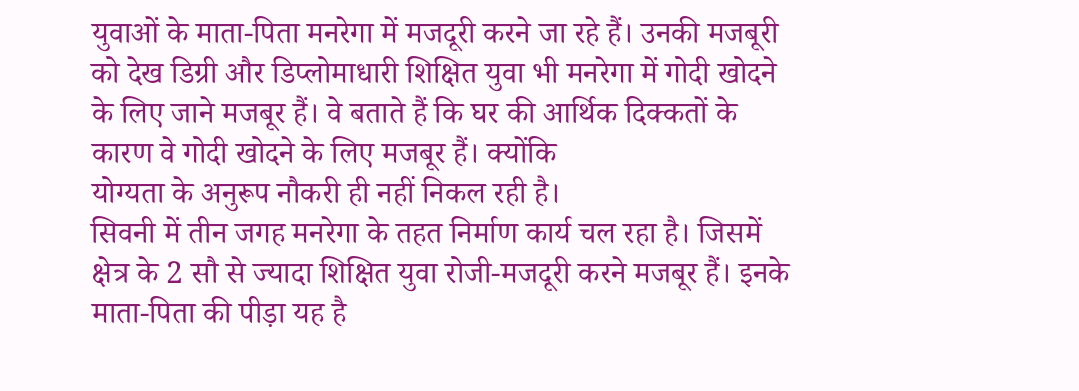युवाओं के माता-पिता मनरेगा में मजदूरी करने जा रहे हैं। उनकी मजबूरी को देख डिग्री और डिप्लोमाधारी शिक्षित युवा भी मनरेगा में गोदी खोदने के लिए जाने मजबूर हैं। वे बताते हैं कि घर की आर्थिक दिक्कतों के कारण वे गोदी खोदने के लिए मजबूर हैं। क्योंकि
योग्यता के अनुरूप नौकरी ही नहीं निकल रही है।
सिवनी में तीन जगह मनरेगा के तहत निर्माण कार्य चल रहा है। जिसमें क्षेत्र के 2 सौ से ज्यादा शिक्षित युवा रोजी-मजदूरी करने मजबूर हैं। इनके माता-पिता की पीड़ा यह है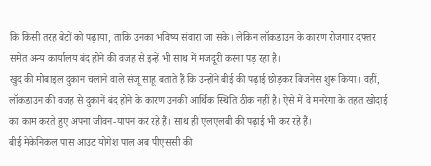कि किसी तरह बेटों को पढ़ाया, ताकि उनका भविष्य संवारा जा सके। लेकिन लॉकडाउन के कारण रोजगार दफ्तर समेत अन्य कार्यालय बंद होने की वजह से इन्हें भी साथ में मजदूरी करना पड़ रहा है।
खुद की मोबाइल दुकान चलाने वाले संजू साहू बताते हैं कि उन्होंने बीई की पढ़ाई छोड़कर बिजनेस शुरू किया। वहीं, लॉकडाउन की वजह से दुकानें बंद होने के कारण उनकी आर्थिक स्थिति ठीक नहीं है। ऐसे में वे मनरेगा के तहत खोदाई का काम करते हुए अपना जीवन-यापन कर रहे हैं। साथ ही एलएलबी की पढ़ाई भी कर रहे हैं।
बीई मेकेनिकल पास आउट योगेश पाल अब पीएससी की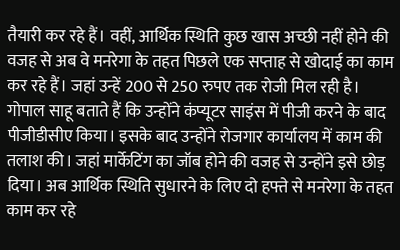तैयारी कर रहे हैं। वहीं, आर्थिक स्थिति कुछ खास अच्छी नहीं होने की वजह से अब वे मनरेगा के तहत पिछले एक सप्ताह से खोदाई का काम कर रहे हैं। जहां उन्हें 200 से 250 रुपए तक रोजी मिल रही है।
गोपाल साहू बताते हैं कि उन्होंने कंप्यूटर साइंस में पीजी करने के बाद पीजीडीसीए किया। इसके बाद उन्होंने रोजगार कार्यालय में काम की तलाश की। जहां मार्केटिंग का जॉब होने की वजह से उन्होंने इसे छोड़ दिया। अब आर्थिक स्थिति सुधारने के लिए दो हफ्ते से मनरेगा के तहत काम कर रहे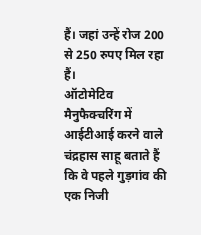हैं। जहां उन्हें रोज 200 से 250 रुपए मिल रहा हैं।
ऑटोमेटिव मैनुफैक्चरिंग में आईटीआई करने वाले चंद्रहास साहू बताते हैं कि वे पहले गुड़गांव की एक निजी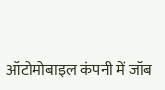ऑटोमोबाइल कंपनी में जॉब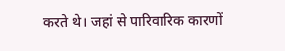करते थे। जहां से पारिवारिक कारणों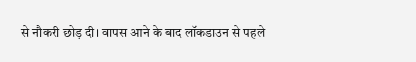से नौकरी छोड़ दी। वापस आने के बाद लॉकडाउन से पहले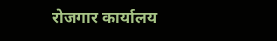रोजगार कार्यालय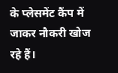के प्लेसमेंट कैंप में जाकर नौकरी खोज रहे हैं।